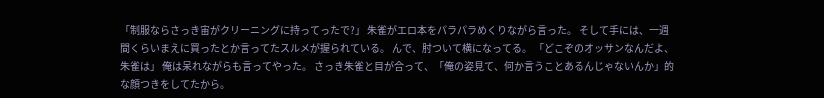「制服ならさっき宙がクリーニングに持ってったで?」 朱雀がエロ本をパラパラめくりながら言った。 そして手には、一週間くらいまえに買ったとか言ってたスルメが握られている。 んで、肘ついて横になってる。 「どこぞのオッサンなんだよ、朱雀は」 俺は呆れながらも言ってやった。 さっき朱雀と目が合って、「俺の姿見て、何か言うことあるんじゃないんか」的な顔つきをしてたから。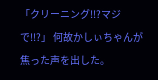「クリーニング!!?マジで!!?」 何故かしぃちゃんが焦った声を出した。